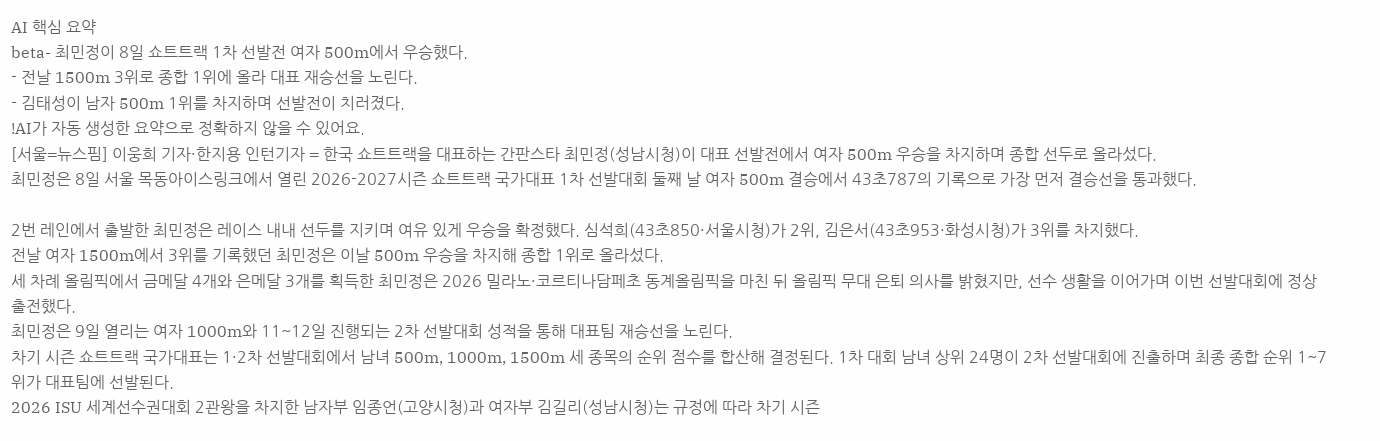AI 핵심 요약
beta- 최민정이 8일 쇼트트랙 1차 선발전 여자 500m에서 우승했다.
- 전날 1500m 3위로 종합 1위에 올라 대표 재승선을 노린다.
- 김태성이 남자 500m 1위를 차지하며 선발전이 치러졌다.
!AI가 자동 생성한 요약으로 정확하지 않을 수 있어요.
[서울=뉴스핌] 이웅희 기자·한지용 인턴기자 = 한국 쇼트트랙을 대표하는 간판스타 최민정(성남시청)이 대표 선발전에서 여자 500m 우승을 차지하며 종합 선두로 올라섰다.
최민정은 8일 서울 목동아이스링크에서 열린 2026-2027시즌 쇼트트랙 국가대표 1차 선발대회 둘째 날 여자 500m 결승에서 43초787의 기록으로 가장 먼저 결승선을 통과했다.

2번 레인에서 출발한 최민정은 레이스 내내 선두를 지키며 여유 있게 우승을 확정했다. 심석희(43초850·서울시청)가 2위, 김은서(43초953·화성시청)가 3위를 차지했다.
전날 여자 1500m에서 3위를 기록했던 최민정은 이날 500m 우승을 차지해 종합 1위로 올라섰다.
세 차례 올림픽에서 금메달 4개와 은메달 3개를 획득한 최민정은 2026 밀라노·코르티나담페초 동계올림픽을 마친 뒤 올림픽 무대 은퇴 의사를 밝혔지만, 선수 생활을 이어가며 이번 선발대회에 정상 출전했다.
최민정은 9일 열리는 여자 1000m와 11~12일 진행되는 2차 선발대회 성적을 통해 대표팀 재승선을 노린다.
차기 시즌 쇼트트랙 국가대표는 1·2차 선발대회에서 남녀 500m, 1000m, 1500m 세 종목의 순위 점수를 합산해 결정된다. 1차 대회 남녀 상위 24명이 2차 선발대회에 진출하며 최종 종합 순위 1~7위가 대표팀에 선발된다.
2026 ISU 세계선수권대회 2관왕을 차지한 남자부 임종언(고양시청)과 여자부 김길리(성남시청)는 규정에 따라 차기 시즌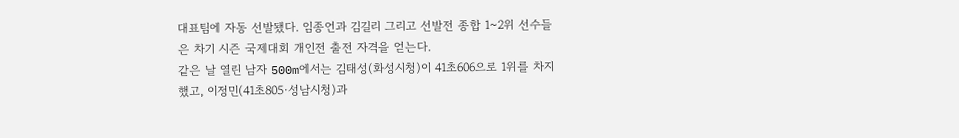대표팀에 자동 선발됐다. 임종언과 김길리 그리고 선발전 종합 1~2위 선수들은 차기 시즌 국제대회 개인전 출전 자격을 얻는다.
같은 날 열린 남자 500m에서는 김태성(화성시청)이 41초606으로 1위를 차지했고, 이정민(41초805·성남시청)과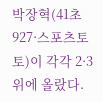박장혁(41초927·스포츠토토)이 각각 2·3위에 올랐다.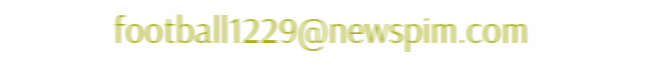football1229@newspim.com